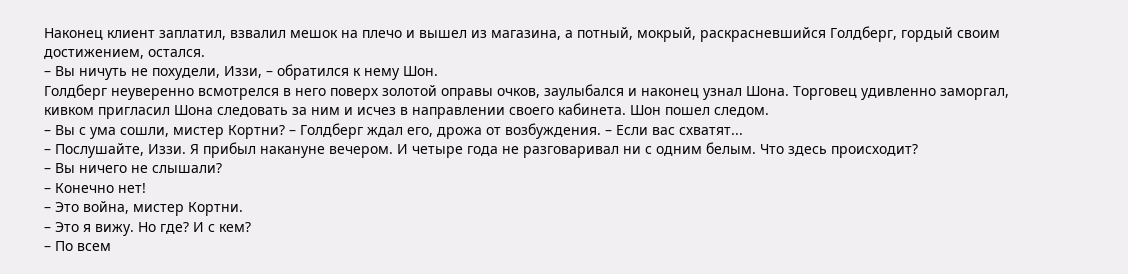Наконец клиент заплатил, взвалил мешок на плечо и вышел из магазина, а потный, мокрый, раскрасневшийся Голдберг, гордый своим достижением, остался.
– Вы ничуть не похудели, Иззи, – обратился к нему Шон.
Голдберг неуверенно всмотрелся в него поверх золотой оправы очков, заулыбался и наконец узнал Шона. Торговец удивленно заморгал, кивком пригласил Шона следовать за ним и исчез в направлении своего кабинета. Шон пошел следом.
– Вы с ума сошли, мистер Кортни? – Голдберг ждал его, дрожа от возбуждения. – Если вас схватят...
– Послушайте, Иззи. Я прибыл накануне вечером. И четыре года не разговаривал ни с одним белым. Что здесь происходит?
– Вы ничего не слышали?
– Конечно нет!
– Это война, мистер Кортни.
– Это я вижу. Но где? И с кем?
– По всем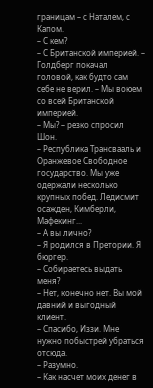границам – с Наталем, с Капом.
– С кем?
– С Британской империей. – Голдберг покачал головой, как будто сам себе не верил. – Мы воюем со всей Британской империей.
– Мы? – резко спросил Шон.
– Республика Трансвааль и Оранжевое Свободное государство. Мы уже одержали несколько крупных побед. Ледисмит осажден, Кимберли, Мафекинг...
– А вы лично?
– Я родился в Претории. Я бюргер.
– Собираетесь выдать меня?
– Нет, конечно нет. Вы мой давний и выгодный клиент.
– Спасибо, Иззи. Мне нужно побыстрей убраться отсюда.
– Разумно.
– Как насчет моих денег в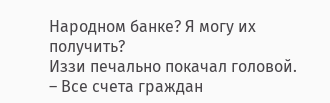Народном банке? Я могу их получить?
Иззи печально покачал головой.
– Все счета граждан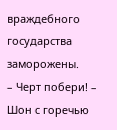враждебного государства заморожены.
– Черт побери! – Шон с горечью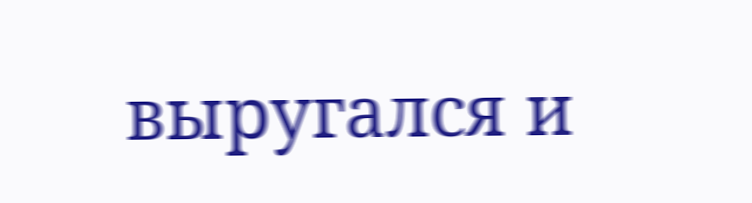выругался и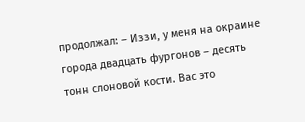продолжал: – Иззи, у меня на окраине города двадцать фургонов – десять тонн слоновой кости. Вас это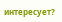интересует?